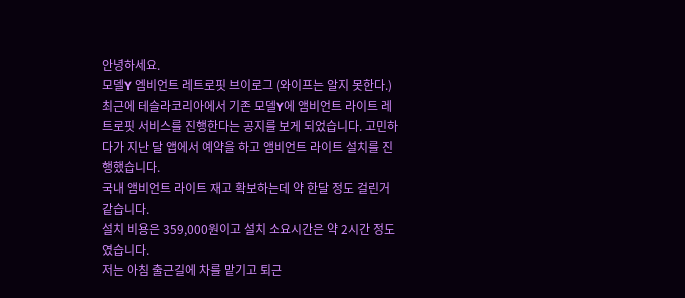안녕하세요.
모델Y 엠비언트 레트로핏 브이로그 (와이프는 알지 못한다.)
최근에 테슬라코리아에서 기존 모델Y에 앰비언트 라이트 레트로핏 서비스를 진행한다는 공지를 보게 되었습니다. 고민하다가 지난 달 앱에서 예약을 하고 앰비언트 라이트 설치를 진행했습니다.
국내 앰비언트 라이트 재고 확보하는데 약 한달 정도 걸린거 같습니다.
설치 비용은 359,000원이고 설치 소요시간은 약 2시간 정도였습니다.
저는 아침 출근길에 차를 맡기고 퇴근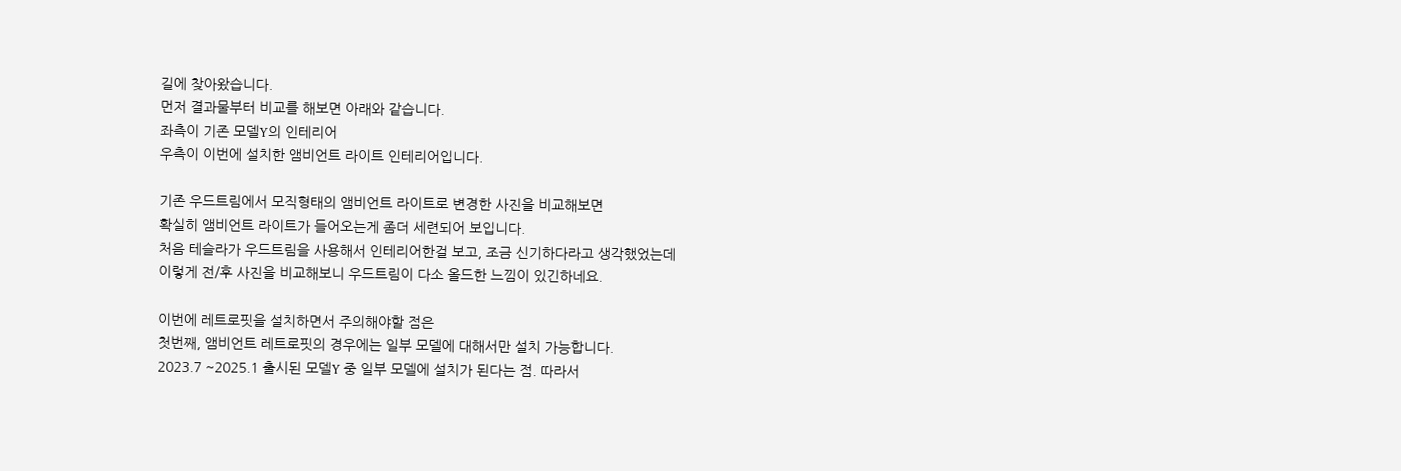길에 찾아왔습니다.
먼저 결과물부터 비교를 해보면 아래와 같습니다.
좌측이 기존 모델Y의 인테리어
우측이 이번에 설치한 앰비언트 라이트 인테리어입니다.

기존 우드트림에서 모직형태의 앰비언트 라이트로 변경한 사진을 비교해보면
확실히 앰비언트 라이트가 들어오는게 좀더 세련되어 보입니다.
처음 테슬라가 우드트림을 사용해서 인테리어한걸 보고, 조금 신기하다라고 생각했었는데
이렇게 전/후 사진을 비교해보니 우드트림이 다소 올드한 느낌이 있긴하네요.

이번에 레트로핏을 설치하면서 주의해야할 점은
첫번째, 앰비언트 레트로핏의 경우에는 일부 모델에 대해서만 설치 가능합니다.
2023.7 ~2025.1 출시된 모델Y 중 일부 모델에 설치가 된다는 점. 따라서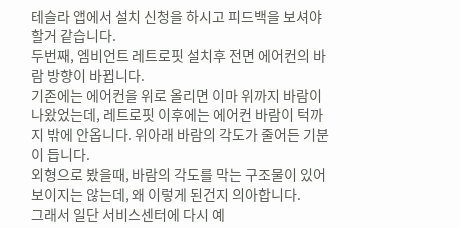테슬라 앱에서 설치 신청을 하시고 피드백을 보셔야할거 같습니다.
두번째, 엠비언트 레트로핏 설치후 전면 에어컨의 바람 방향이 바뀝니다.
기존에는 에어컨을 위로 올리면 이마 위까지 바람이 나왔었는데, 레트로핏 이후에는 에어컨 바람이 턱까지 밖에 안옵니다. 위아래 바람의 각도가 줄어든 기분이 듭니다.
외형으로 봤을때, 바람의 각도를 막는 구조물이 있어보이지는 않는데, 왜 이렇게 된건지 의아합니다.
그래서 일단 서비스센터에 다시 예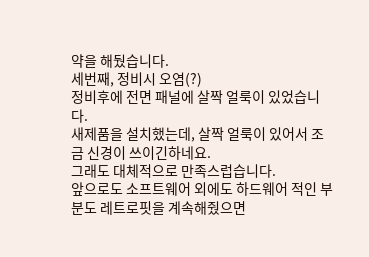약을 해뒀습니다.
세번째, 정비시 오염(?)
정비후에 전면 패널에 살짝 얼룩이 있었습니다.
새제품을 설치했는데, 살짝 얼룩이 있어서 조금 신경이 쓰이긴하네요.
그래도 대체적으로 만족스럽습니다.
앞으로도 소프트웨어 외에도 하드웨어 적인 부분도 레트로핏을 계속해줬으면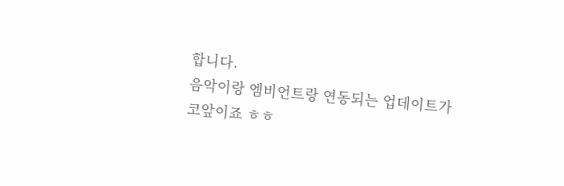합니다.
음악이랑 엠비언트랑 연동되는 업데이트가
코앞이죠 ㅎㅎ